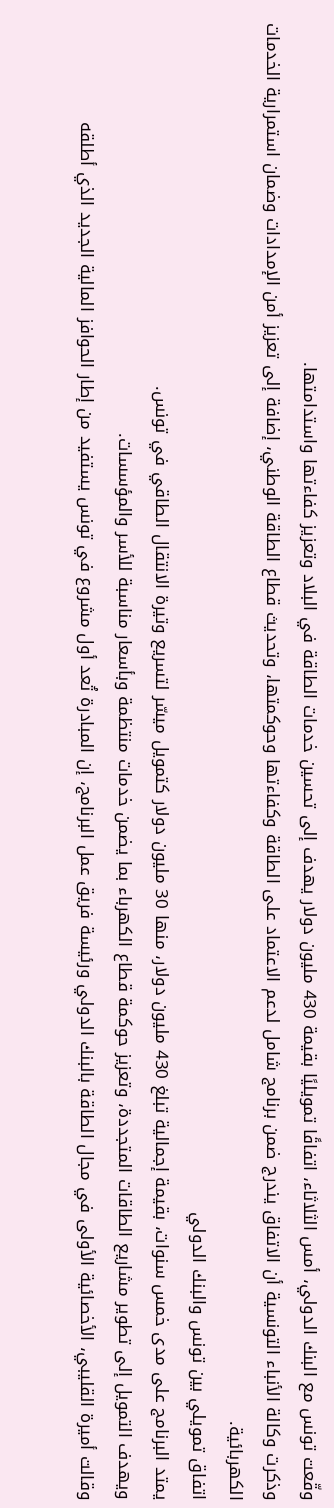وقّعت تونس مع البنك الدولي، أمس الثلاثاء، اتفاقًا تمويليًا بقيمة 430 مليون دولار يهدف إلى تحسين خدمات الطاقة في البلاد وتعزيز كفاءتها واستدامتها.
وذكرت وكالة الأنباء التونسية أن الاتفاق يندرج ضمن برنامج شامل لدعم الاعتماد على الطاقة وكفاءتها وحوكمتها، وتحديث قطاع الطاقة الوطني، إضافة إلى تعزيز أمن الإمدادات وضمان استمرارية الخدمات الكهربائية.
اتفاق تمويلي بين تونس والبنك الدولي
يمتد البرنامج على مدى خمس سنوات، بقيمة إجمالية تبلغ 430 مليون دولار، منها 30 مليون دولار كتمويل ميسّر لتسريع وتيرة الانتقال الطاقي في تونس.
ويهدف التمويل إلى تطوير مشاريع الطاقات المتجددة، وتعزيز حوكمة قطاع الكهرباء بما يضمن خدمات منتظمة وبأسعار مناسبة للأسر والمؤسسات.
وقالت أميرة القليبي، الأخصائية الأولى في مجال الطاقة بالبنك الدولي ورئيسة فريق عمل البرنامج، إن المبادرة تُعد أول مشروع في تونس يستفيد من إطار الحوافز المالية الجديد الذي أطلقه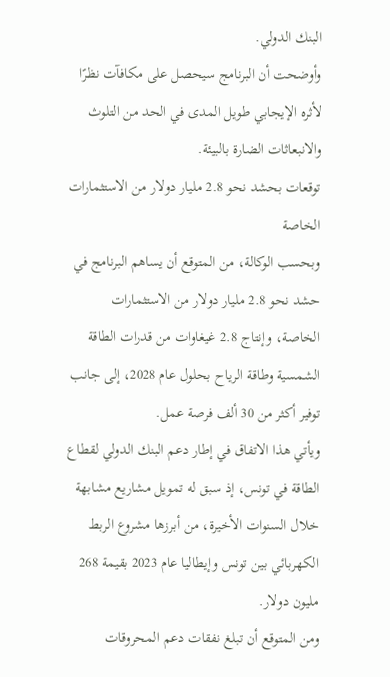البنك الدولي.
وأوضحت أن البرنامج سيحصل على مكافآت نظرًا لأثره الإيجابي طويل المدى في الحد من التلوث والانبعاثات الضارة بالبيئة.
توقعات بحشد نحو 2.8 مليار دولار من الاستثمارات الخاصة
وبحسب الوكالة، من المتوقع أن يساهم البرنامج في حشد نحو 2.8 مليار دولار من الاستثمارات الخاصة، وإنتاج 2.8 غيغاوات من قدرات الطاقة الشمسية وطاقة الرياح بحلول عام 2028، إلى جانب توفير أكثر من 30 ألف فرصة عمل.
ويأتي هذا الاتفاق في إطار دعم البنك الدولي لقطاع الطاقة في تونس، إذ سبق له تمويل مشاريع مشابهة خلال السنوات الأخيرة، من أبرزها مشروع الربط الكهربائي بين تونس وإيطاليا عام 2023 بقيمة 268 مليون دولار.
ومن المتوقع أن تبلغ نفقات دعم المحروقات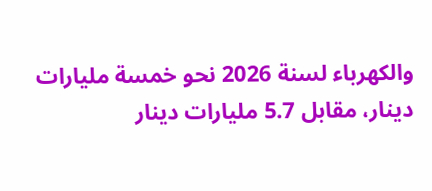والكهرباء لسنة 2026 نحو خمسة مليارات دينار، مقابل 5.7 مليارات دينار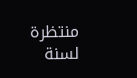منتظرة لسنة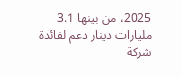2025، من بينها 3.1 مليارات دينار دعم لفائدة شركة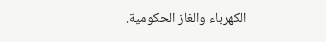الكهرباء والغاز الحكومية.